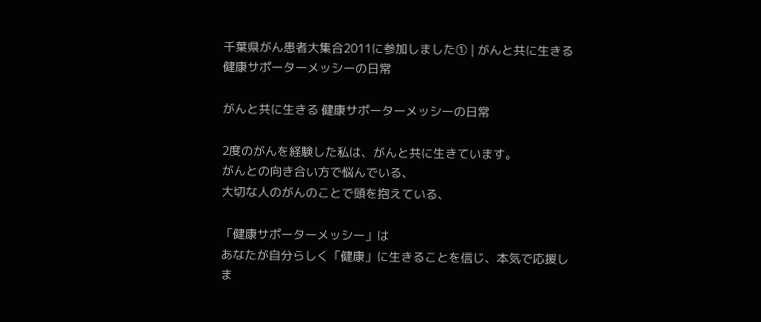千葉県がん患者大集合2011に参加しました① | がんと共に生きる 健康サポーターメッシーの日常

がんと共に生きる 健康サポーターメッシーの日常

2度のがんを経験した私は、がんと共に生きています。
がんとの向き合い方で悩んでいる、
大切な人のがんのことで頭を抱えている、

「健康サポーターメッシー」は
あなたが自分らしく「健康」に生きることを信じ、本気で応援しま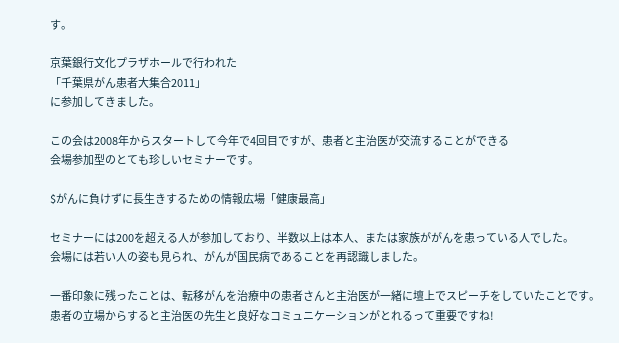す。

京葉銀行文化プラザホールで行われた
「千葉県がん患者大集合2011」
に参加してきました。

この会は2008年からスタートして今年で4回目ですが、患者と主治医が交流することができる
会場参加型のとても珍しいセミナーです。

$がんに負けずに長生きするための情報広場「健康最高」

セミナーには200を超える人が参加しており、半数以上は本人、または家族ががんを患っている人でした。
会場には若い人の姿も見られ、がんが国民病であることを再認識しました。

一番印象に残ったことは、転移がんを治療中の患者さんと主治医が一緒に壇上でスピーチをしていたことです。
患者の立場からすると主治医の先生と良好なコミュニケーションがとれるって重要ですね!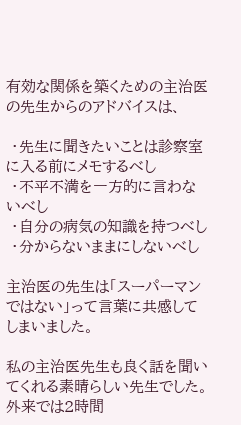有効な関係を築くための主治医の先生からのアドバイスは、

 ・先生に聞きたいことは診察室に入る前にメモするべし
 ・不平不満を一方的に言わないべし
 ・自分の病気の知識を持つべし
 ・分からないままにしないべし

主治医の先生は「スーパーマンではない」って言葉に共感してしまいました。

私の主治医先生も良く話を聞いてくれる素晴らしい先生でした。
外来では2時間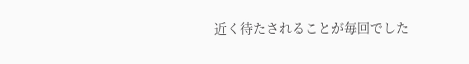近く待たされることが毎回でした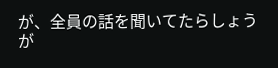が、全員の話を聞いてたらしょうが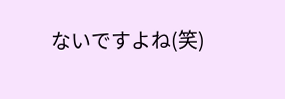ないですよね(笑)